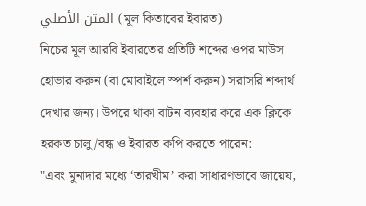المتن الأصلي (মূল কিতাবের ইবারত)
নিচের মূল আরবি ইবারতের প্রতিটি শব্দের ওপর মাউস হোভার করুন (বা মোবাইলে স্পর্শ করুন) সরাসরি শব্দার্থ দেখার জন্য। উপরে থাকা বাটন ব্যবহার করে এক ক্লিকে হরকত চালু/বন্ধ ও ইবারত কপি করতে পারেন:
"এবং মুনাদার মধ্যে ‘তারখীম’ করা সাধারণভাবে জায়েয,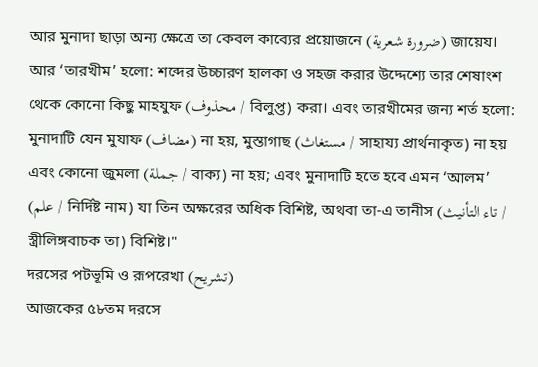আর মুনাদা ছাড়া অন্য ক্ষেত্রে তা কেবল কাব্যের প্রয়োজনে (ضرورة شعرية) জায়েয। আর ‘তারখীম’ হলো: শব্দের উচ্চারণ হালকা ও সহজ করার উদ্দেশ্যে তার শেষাংশ থেকে কোনো কিছু মাহযুফ (محذوف / বিলুপ্ত) করা। এবং তারখীমের জন্য শর্ত হলো: মুনাদাটি যেন মুযাফ (مضاف) না হয়, মুস্তাগাছ (مستغاث / সাহায্য প্রার্থনাকৃত) না হয় এবং কোনো জুমলা (جملة / বাক্য) না হয়; এবং মুনাদাটি হতে হবে এমন ‘আলম’ (علم / নির্দিষ্ট নাম) যা তিন অক্ষরের অধিক বিশিষ্ট, অথবা তা-এ তানীস (تاء التأنيث / স্ত্রীলিঙ্গবাচক তা) বিশিষ্ট।"
দরসের পটভূমি ও রূপরেখা (تشریح)
আজকের ৫৮তম দরসে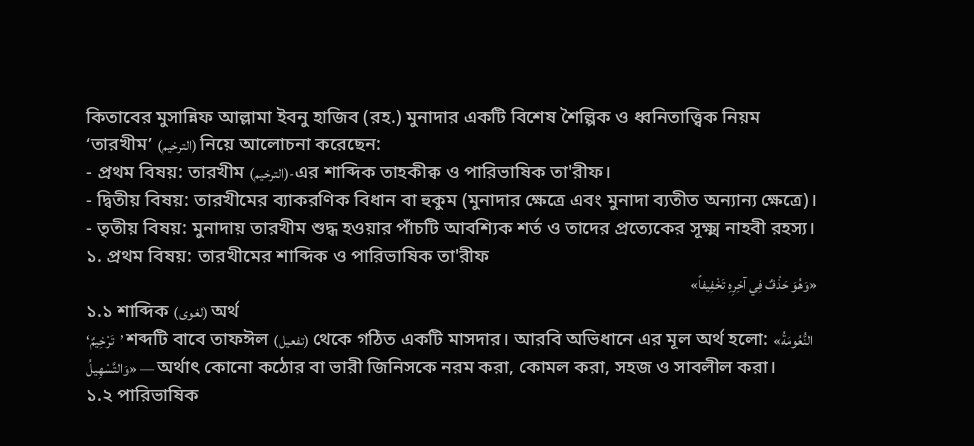কিতাবের মুসান্নিফ আল্লামা ইবনু হাজিব (রহ.) মুনাদার একটি বিশেষ শৈল্পিক ও ধ্বনিতাত্ত্বিক নিয়ম ‘তারখীম’ (الترخيم) নিয়ে আলোচনা করেছেন:
- প্রথম বিষয়: তারখীম (الترخيم)-এর শাব্দিক তাহকীক্ব ও পারিভাষিক তা'রীফ।
- দ্বিতীয় বিষয়: তারখীমের ব্যাকরণিক বিধান বা হুকুম (মুনাদার ক্ষেত্রে এবং মুনাদা ব্যতীত অন্যান্য ক্ষেত্রে)।
- তৃতীয় বিষয়: মুনাদায় তারখীম শুদ্ধ হওয়ার পাঁচটি আবশ্যিক শর্ত ও তাদের প্রত্যেকের সূক্ষ্ম নাহবী রহস্য।
১. প্রথম বিষয়: তারখীমের শাব্দিক ও পারিভাষিক তা'রীফ
«وَهُوَ حَذْفٌ فِي آخِرِهِ تَخْفِيفاً»
১.১ শাব্দিক (لغوی) অর্থ
‘تَرْخِيمٌ’ শব্দটি বাবে তাফঈল (تفعيل) থেকে গঠিত একটি মাসদার। আরবি অভিধানে এর মূল অর্থ হলো: «النُّعُومَةُ وَالتَّسْهِيلُ» — অর্থাৎ কোনো কঠোর বা ভারী জিনিসকে নরম করা, কোমল করা, সহজ ও সাবলীল করা।
১.২ পারিভাষিক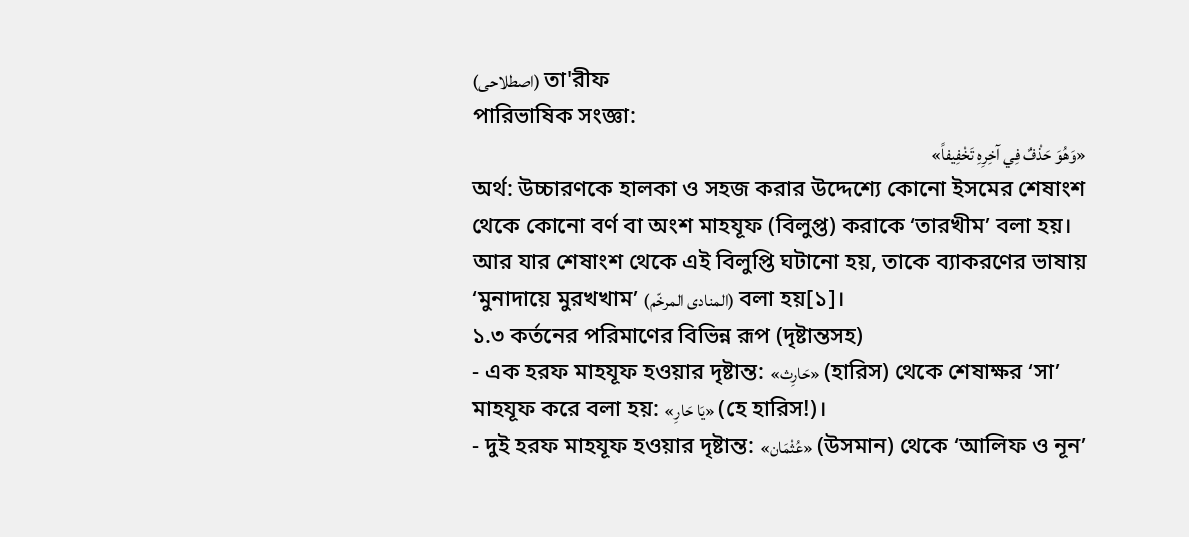(اصطلاحی) তা'রীফ
পারিভাষিক সংজ্ঞা:
«وَهُوَ حَذْفٌ فِي آخِرِهِ تَخْفِيفاً»
অর্থ: উচ্চারণকে হালকা ও সহজ করার উদ্দেশ্যে কোনো ইসমের শেষাংশ থেকে কোনো বর্ণ বা অংশ মাহযূফ (বিলুপ্ত) করাকে ‘তারখীম’ বলা হয়। আর যার শেষাংশ থেকে এই বিলুপ্তি ঘটানো হয়, তাকে ব্যাকরণের ভাষায় ‘মুনাদায়ে মুরখখাম’ (المنادى المرخّم) বলা হয়[১]।
১.৩ কর্তনের পরিমাণের বিভিন্ন রূপ (দৃষ্টান্তসহ)
- এক হরফ মাহযূফ হওয়ার দৃষ্টান্ত: «حَارِث» (হারিস) থেকে শেষাক্ষর ‘সা’ মাহযূফ করে বলা হয়: «يَا حَارِ» (হে হারিস!)।
- দুই হরফ মাহযূফ হওয়ার দৃষ্টান্ত: «عُثْمَان» (উসমান) থেকে ‘আলিফ ও নূন’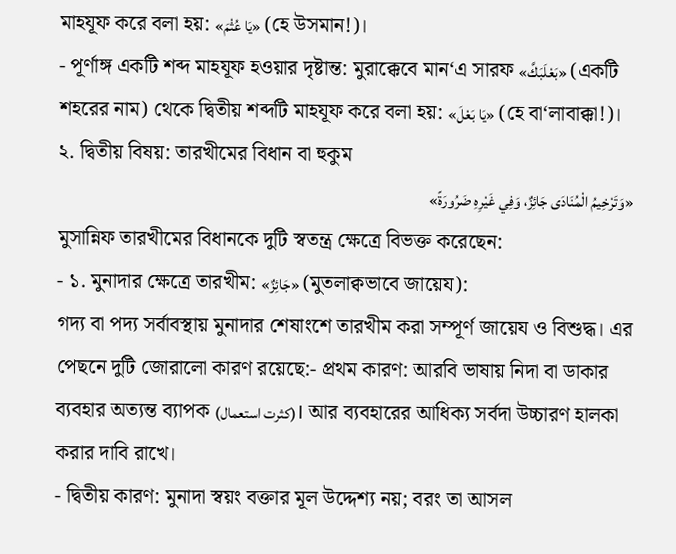মাহযূফ করে বলা হয়: «يَا عُثْمَ» (হে উসমান!)।
- পূর্ণাঙ্গ একটি শব্দ মাহযূফ হওয়ার দৃষ্টান্ত: মুরাক্কেবে মান‘এ সারফ «بَعْلَبَكَّ» (একটি শহরের নাম) থেকে দ্বিতীয় শব্দটি মাহযূফ করে বলা হয়: «يَا بَعْلَ» (হে বা‘লাবাক্কা!)।
২. দ্বিতীয় বিষয়: তারখীমের বিধান বা হুকুম
«وَتَرْخِيمُ الْمُنَادَى جَائِزٌ، وَفِي غَيْرِهِ ضَرُورَةً»
মুসান্নিফ তারখীমের বিধানকে দুটি স্বতন্ত্র ক্ষেত্রে বিভক্ত করেছেন:
- ১. মুনাদার ক্ষেত্রে তারখীম: «جَائِزٌ» (মুতলাক্বভাবে জায়েয):
গদ্য বা পদ্য সর্বাবস্থায় মুনাদার শেষাংশে তারখীম করা সম্পূর্ণ জায়েয ও বিশুদ্ধ। এর পেছনে দুটি জোরালো কারণ রয়েছে:- প্রথম কারণ: আরবি ভাষায় নিদা বা ডাকার ব্যবহার অত্যন্ত ব্যাপক (كثرت استعمال)। আর ব্যবহারের আধিক্য সর্বদা উচ্চারণ হালকা করার দাবি রাখে।
- দ্বিতীয় কারণ: মুনাদা স্বয়ং বক্তার মূল উদ্দেশ্য নয়; বরং তা আসল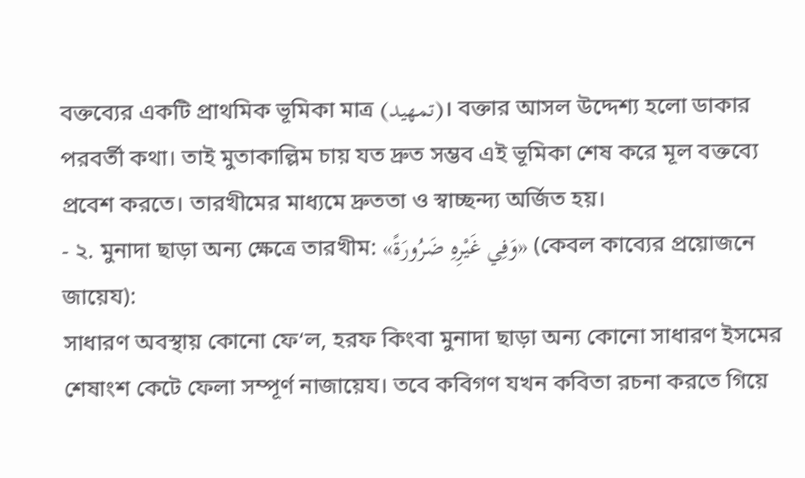বক্তব্যের একটি প্রাথমিক ভূমিকা মাত্র (تمهيد)। বক্তার আসল উদ্দেশ্য হলো ডাকার পরবর্তী কথা। তাই মুতাকাল্লিম চায় যত দ্রুত সম্ভব এই ভূমিকা শেষ করে মূল বক্তব্যে প্রবেশ করতে। তারখীমের মাধ্যমে দ্রুততা ও স্বাচ্ছন্দ্য অর্জিত হয়।
- ২. মুনাদা ছাড়া অন্য ক্ষেত্রে তারখীম: «وَفِي غَيْرِهِ ضَرُورَةً» (কেবল কাব্যের প্রয়োজনে জায়েয):
সাধারণ অবস্থায় কোনো ফে‘ল, হরফ কিংবা মুনাদা ছাড়া অন্য কোনো সাধারণ ইসমের শেষাংশ কেটে ফেলা সম্পূর্ণ নাজায়েয। তবে কবিগণ যখন কবিতা রচনা করতে গিয়ে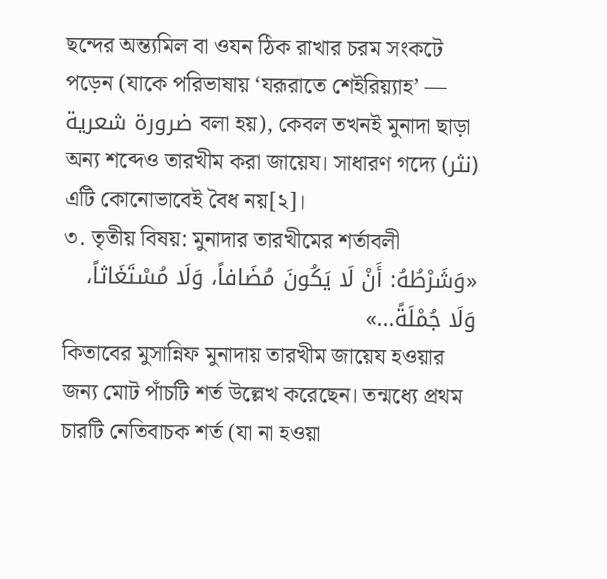ছন্দের অন্ত্যমিল বা ওযন ঠিক রাখার চরম সংকটে পড়েন (যাকে পরিভাষায় ‘যরূরাতে শেইরিয়্যাহ’ — ضرورة شعرية বলা হয়), কেবল তখনই মুনাদা ছাড়া অন্য শব্দেও তারখীম করা জায়েয। সাধারণ গদ্যে (نثر) এটি কোনোভাবেই বৈধ নয়[২]।
৩. তৃতীয় বিষয়: মুনাদার তারখীমের শর্তাবলী
«وَشَرْطُهُ: أَنْ لَا يَكُونَ مُضَافاً، وَلَا مُسْتَغَاثاً، وَلَا جُمْلَةً...»
কিতাবের মুসান্নিফ মুনাদায় তারখীম জায়েয হওয়ার জন্য মোট পাঁচটি শর্ত উল্লেখ করেছেন। তন্মধ্যে প্রথম চারটি নেতিবাচক শর্ত (যা না হওয়া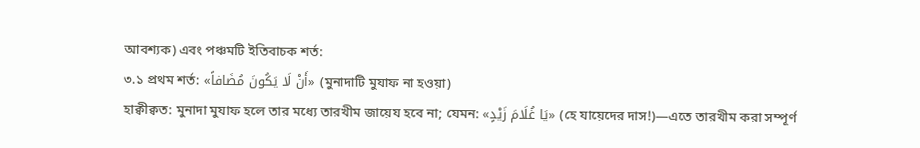আবশ্যক) এবং পঞ্চমটি ইতিবাচক শর্ত:
৩.১ প্রথম শর্ত: «أَنْ لَا يَكُونَ مُضَافاً» (মুনাদাটি মুযাফ না হওয়া)
হাক্বীক্বত: মুনাদা মুযাফ হলে তার মধ্যে তারখীম জায়েয হবে না; যেমন: «يَا غُلَامَ زَيْدٍ» (হে যায়েদের দাস!)—এতে তারখীম করা সম্পূর্ণ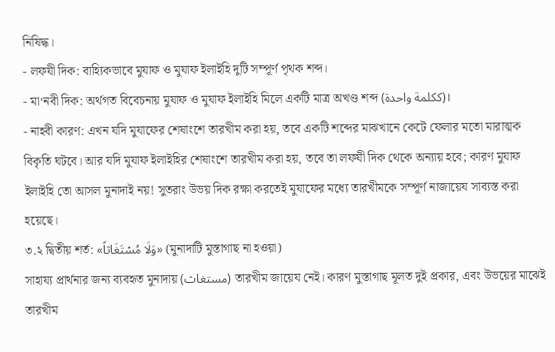নিষিদ্ধ।
- লফযী দিক: বাহ্যিকভাবে মুযাফ ও মুযাফ ইলাইহি দুটি সম্পূর্ণ পৃথক শব্দ।
- মা‘নবী দিক: অর্থগত বিবেচনায় মুযাফ ও মুযাফ ইলাইহি মিলে একটি মাত্র অখণ্ড শব্দ (ككلمة واحدة)।
- নাহবী কারণ: এখন যদি মুযাফের শেষাংশে তারখীম করা হয়, তবে একটি শব্দের মাঝখানে কেটে ফেলার মতো মারাত্মক বিকৃতি ঘটবে। আর যদি মুযাফ ইলাইহির শেষাংশে তারখীম করা হয়, তবে তা লফযী দিক থেকে অন্যায় হবে; কারণ মুযাফ ইলাইহি তো আসল মুনাদাই নয়! সুতরাং উভয় দিক রক্ষা করতেই মুযাফের মধ্যে তারখীমকে সম্পূর্ণ নাজায়েয সাব্যস্ত করা হয়েছে।
৩.২ দ্বিতীয় শর্ত: «وَلَا مُسْتَغَاثاً» (মুনাদাটি মুস্তাগাছ না হওয়া)
সাহায্য প্রার্থনার জন্য ব্যবহৃত মুনাদায় (مستغاث) তারখীম জায়েয নেই। কারণ মুস্তাগাছ মূলত দুই প্রকার, এবং উভয়ের মাঝেই তারখীম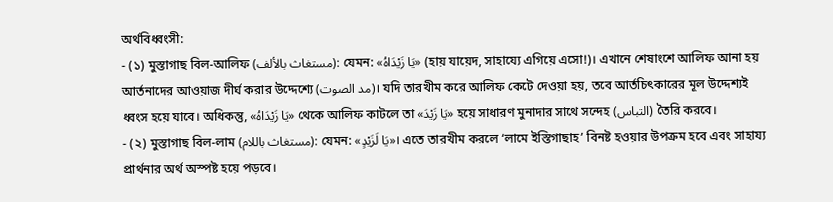অর্থবিধ্বংসী:
- (১) মুস্তাগাছ বিল-আলিফ (مستغاث بالألف): যেমন: «يَا زَيْدَاهُ» (হায় যায়েদ, সাহায্যে এগিয়ে এসো!)। এখানে শেষাংশে আলিফ আনা হয় আর্তনাদের আওয়াজ দীর্ঘ করার উদ্দেশ্যে (مد الصوت)। যদি তারখীম করে আলিফ কেটে দেওয়া হয়, তবে আর্তচিৎকারের মূল উদ্দেশ্যই ধ্বংস হয়ে যাবে। অধিকন্তু, «يَا زَيْدَاهُ» থেকে আলিফ কাটলে তা «يَا زَيْدَ» হয়ে সাধারণ মুনাদার সাথে সন্দেহ (التباس) তৈরি করবে।
- (২) মুস্তাগাছ বিল-লাম (مستغاث باللام): যেমন: «يَا لَزَيْدٍ»। এতে তারখীম করলে ‘লামে ইস্তিগাছাহ’ বিনষ্ট হওয়ার উপক্রম হবে এবং সাহায্য প্রার্থনার অর্থ অস্পষ্ট হয়ে পড়বে।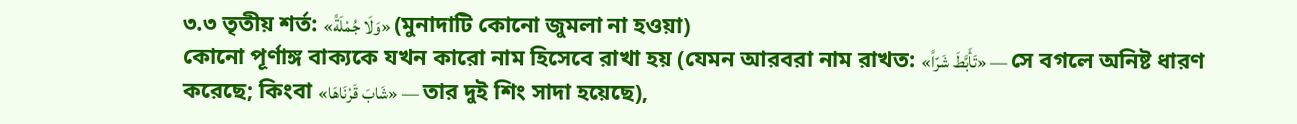৩.৩ তৃতীয় শর্ত: «وَلَا جُمْلَةً» (মুনাদাটি কোনো জুমলা না হওয়া)
কোনো পূর্ণাঙ্গ বাক্যকে যখন কারো নাম হিসেবে রাখা হয় (যেমন আরবরা নাম রাখত: «تَأَبَّطَ شَرّاً» — সে বগলে অনিষ্ট ধারণ করেছে; কিংবা «شَابَ قَرْنَاهَا» — তার দুই শিং সাদা হয়েছে),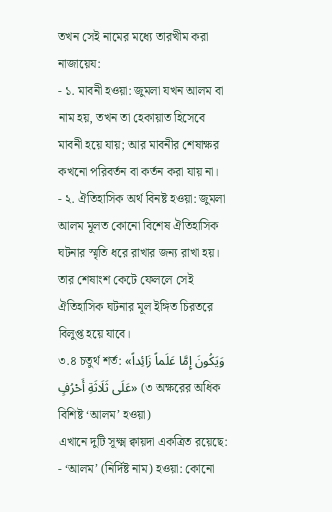তখন সেই নামের মধ্যে তারখীম করা নাজায়েয:
- ১. মাবনী হওয়া: জুমলা যখন আলম বা নাম হয়, তখন তা হেকায়াত হিসেবে মাবনী হয়ে যায়; আর মাবনীর শেষাক্ষর কখনো পরিবর্তন বা কর্তন করা যায় না।
- ২. ঐতিহাসিক অর্থ বিনষ্ট হওয়া: জুমলা আলম মূলত কোনো বিশেষ ঐতিহাসিক ঘটনার স্মৃতি ধরে রাখার জন্য রাখা হয়। তার শেষাংশ কেটে ফেললে সেই ঐতিহাসিক ঘটনার মূল ইঙ্গিত চিরতরে বিলুপ্ত হয়ে যাবে।
৩.৪ চতুর্থ শর্ত: «وَيَكُونَ إِمَّا عَلَماً زَائِداً عَلَى ثَلَاثَةِ أَحْرُفٍ» (৩ অক্ষরের অধিক বিশিষ্ট ‘আলম’ হওয়া)
এখানে দুটি সূক্ষ্ম ক্বায়দা একত্রিত রয়েছে:
- ‘আলম’ (নির্দিষ্ট নাম) হওয়া: কোনো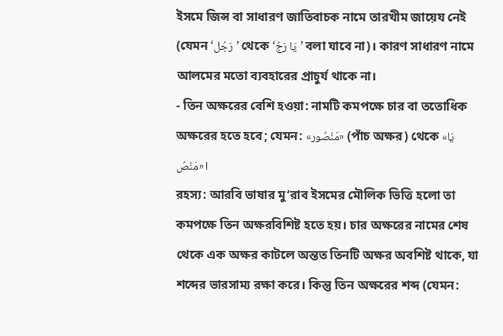ইসমে জিন্স বা সাধারণ জাতিবাচক নামে তারখীম জায়েয নেই (যেমন ‘رَجُل’ থেকে ‘يَا رَجُ’ বলা যাবে না)। কারণ সাধারণ নামে আলমের মতো ব্যবহারের প্রাচুর্য থাকে না।
- তিন অক্ষরের বেশি হওয়া: নামটি কমপক্ষে চার বা ততোধিক অক্ষরের হতে হবে; যেমন: «مَنْصُور» (পাঁচ অক্ষর) থেকে «يَا مَنْصُ»।
রহস্য: আরবি ভাষার মু‘রাব ইসমের মৌলিক ভিত্তি হলো তা কমপক্ষে তিন অক্ষরবিশিষ্ট হতে হয়। চার অক্ষরের নামের শেষ থেকে এক অক্ষর কাটলে অন্তত তিনটি অক্ষর অবশিষ্ট থাকে, যা শব্দের ভারসাম্য রক্ষা করে। কিন্তু তিন অক্ষরের শব্দ (যেমন: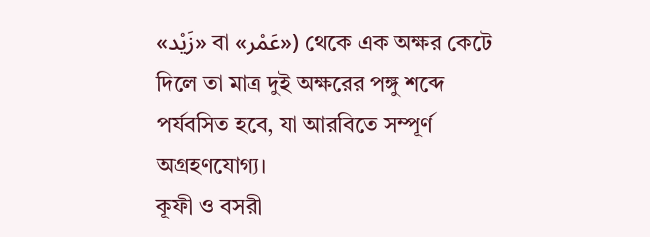«زَيْد» বা «عَمْر») থেকে এক অক্ষর কেটে দিলে তা মাত্র দুই অক্ষরের পঙ্গু শব্দে পর্যবসিত হবে, যা আরবিতে সম্পূর্ণ অগ্রহণযোগ্য।
কূফী ও বসরী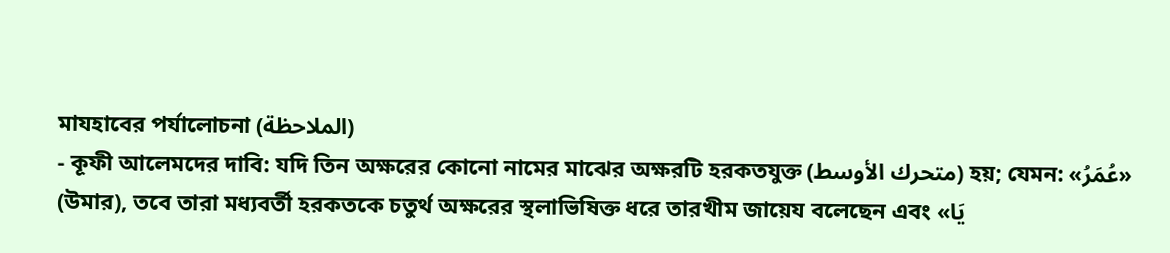মাযহাবের পর্যালোচনা (الملاحظة)
- কূফী আলেমদের দাবি: যদি তিন অক্ষরের কোনো নামের মাঝের অক্ষরটি হরকতযুক্ত (متحرك الأوسط) হয়; যেমন: «عُمَرُ» (উমার), তবে তারা মধ্যবর্তী হরকতকে চতুর্থ অক্ষরের স্থলাভিষিক্ত ধরে তারখীম জায়েয বলেছেন এবং «يَا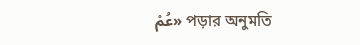عُمْ» পড়ার অনুমতি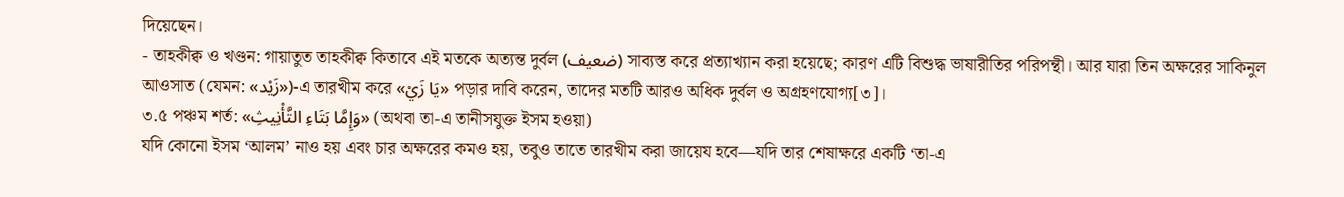দিয়েছেন।
- তাহকীক্ব ও খণ্ডন: গায়াতুত তাহকীক্ব কিতাবে এই মতকে অত্যন্ত দুর্বল (ضعيف) সাব্যস্ত করে প্রত্যাখ্যান করা হয়েছে; কারণ এটি বিশুদ্ধ ভাষারীতির পরিপন্থী। আর যারা তিন অক্ষরের সাকিনুল আওসাত (যেমন: «زَيْد»)-এ তারখীম করে «يَا زَيْ» পড়ার দাবি করেন, তাদের মতটি আরও অধিক দুর্বল ও অগ্রহণযোগ্য[৩]।
৩.৫ পঞ্চম শর্ত: «وَإِمَّا بَتَاءِ التَّأْنِيثِ» (অথবা তা-এ তানীসযুক্ত ইসম হওয়া)
যদি কোনো ইসম ‘আলম’ নাও হয় এবং চার অক্ষরের কমও হয়, তবুও তাতে তারখীম করা জায়েয হবে—যদি তার শেষাক্ষরে একটি ‘তা-এ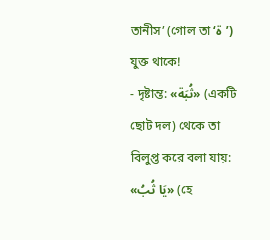তানীস’ (গোল তা ‘ة’) যুক্ত থাকে!
- দৃষ্টান্ত: «ثُبَة» (একটি ছোট দল) থেকে তা বিলুপ্ত করে বলা যায়: «يَا ثُبُ» (হে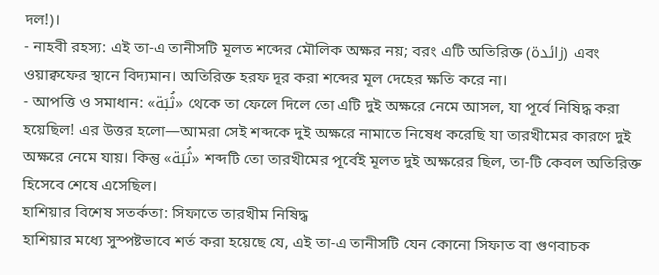দল!)।
- নাহবী রহস্য: এই তা-এ তানীসটি মূলত শব্দের মৌলিক অক্ষর নয়; বরং এটি অতিরিক্ত (زائدة) এবং ওয়াক্বফের স্থানে বিদ্যমান। অতিরিক্ত হরফ দূর করা শব্দের মূল দেহের ক্ষতি করে না।
- আপত্তি ও সমাধান: «ثُبَة» থেকে তা ফেলে দিলে তো এটি দুই অক্ষরে নেমে আসল, যা পূর্বে নিষিদ্ধ করা হয়েছিল! এর উত্তর হলো—আমরা সেই শব্দকে দুই অক্ষরে নামাতে নিষেধ করেছি যা তারখীমের কারণে দুই অক্ষরে নেমে যায়। কিন্তু «ثُبَة» শব্দটি তো তারখীমের পূর্বেই মূলত দুই অক্ষরের ছিল, তা-টি কেবল অতিরিক্ত হিসেবে শেষে এসেছিল।
হাশিয়ার বিশেষ সতর্কতা: সিফাতে তারখীম নিষিদ্ধ
হাশিয়ার মধ্যে সুস্পষ্টভাবে শর্ত করা হয়েছে যে, এই তা-এ তানীসটি যেন কোনো সিফাত বা গুণবাচক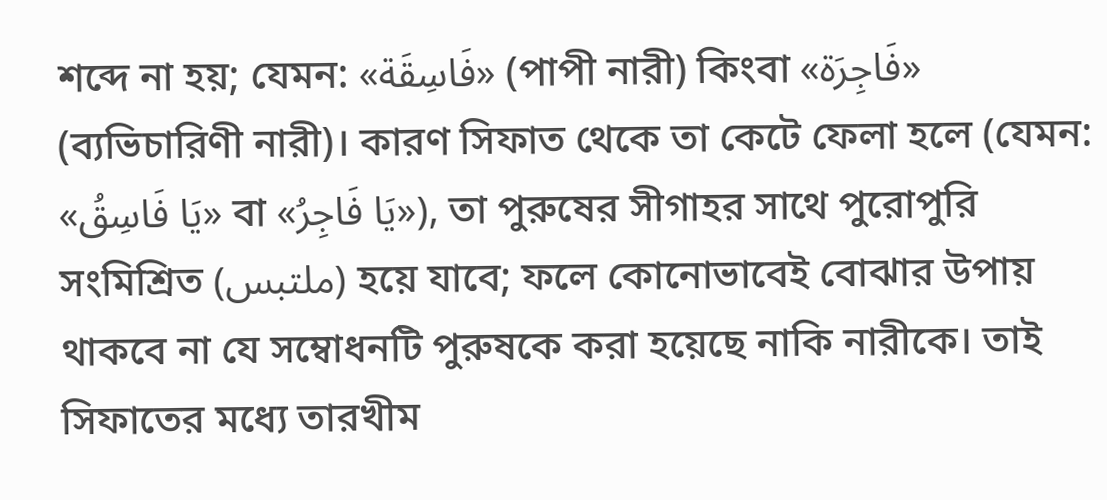শব্দে না হয়; যেমন: «فَاسِقَة» (পাপী নারী) কিংবা «فَاجِرَة» (ব্যভিচারিণী নারী)। কারণ সিফাত থেকে তা কেটে ফেলা হলে (যেমন: «يَا فَاسِقُ» বা «يَا فَاجِرُ»), তা পুরুষের সীগাহর সাথে পুরোপুরি সংমিশ্রিত (ملتبس) হয়ে যাবে; ফলে কোনোভাবেই বোঝার উপায় থাকবে না যে সম্বোধনটি পুরুষকে করা হয়েছে নাকি নারীকে। তাই সিফাতের মধ্যে তারখীম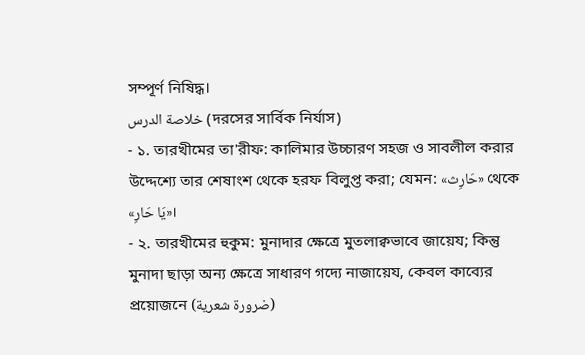সম্পূর্ণ নিষিদ্ধ।
خلاصة الدرس (দরসের সার্বিক নির্যাস)
- ১. তারখীমের তা'রীফ: কালিমার উচ্চারণ সহজ ও সাবলীল করার উদ্দেশ্যে তার শেষাংশ থেকে হরফ বিলুপ্ত করা; যেমন: «حَارِث» থেকে «يَا حَارِ»।
- ২. তারখীমের হুকুম: মুনাদার ক্ষেত্রে মুতলাক্বভাবে জায়েয; কিন্তু মুনাদা ছাড়া অন্য ক্ষেত্রে সাধারণ গদ্যে নাজায়েয, কেবল কাব্যের প্রয়োজনে (ضرورة شعرية)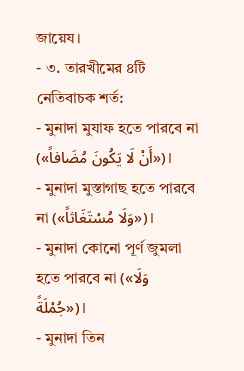জায়েয।
- ৩. তারখীমের ৪টি নেতিবাচক শর্ত:
- মুনাদা মুযাফ হতে পারবে না («أَنْ لَا يَكُونَ مُضَافاً»)।
- মুনাদা মুস্তাগাছ হতে পারবে না («وَلَا مُسْتَغَاثاً»)।
- মুনাদা কোনো পূর্ণ জুমলা হতে পারবে না («وَلَا جُمْلَةً»)।
- মুনাদা তিন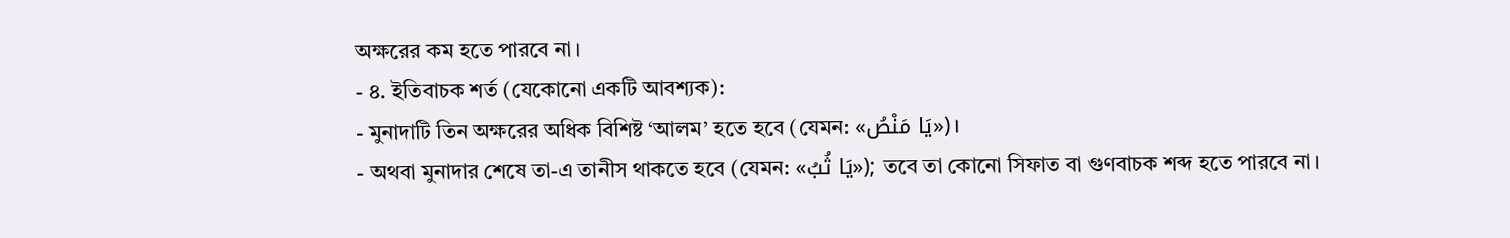অক্ষরের কম হতে পারবে না।
- ৪. ইতিবাচক শর্ত (যেকোনো একটি আবশ্যক):
- মুনাদাটি তিন অক্ষরের অধিক বিশিষ্ট ‘আলম’ হতে হবে (যেমন: «يَا مَنْصُ»)।
- অথবা মুনাদার শেষে তা-এ তানীস থাকতে হবে (যেমন: «يَا ثُبُ»); তবে তা কোনো সিফাত বা গুণবাচক শব্দ হতে পারবে না।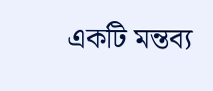একটি মন্তব্য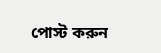পোস্ট করুন